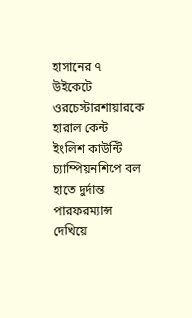হাসানের ৭ উইকেটে ওরচেস্টারশায়ারকে হারাল কেন্ট
ইংলিশ কাউন্টি চ্যাম্পিয়নশিপে বল হাতে দুর্দান্ত পারফরম্যান্স দেখিয়ে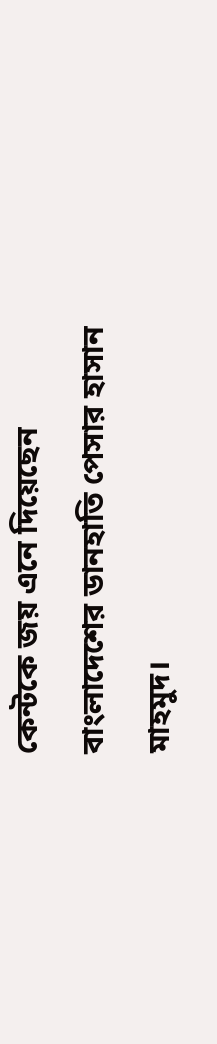কেন্টকে জয় এনে দিয়েছেন বাংলাদেশের ডানহাতি পেসার হাসান মাহমুদ।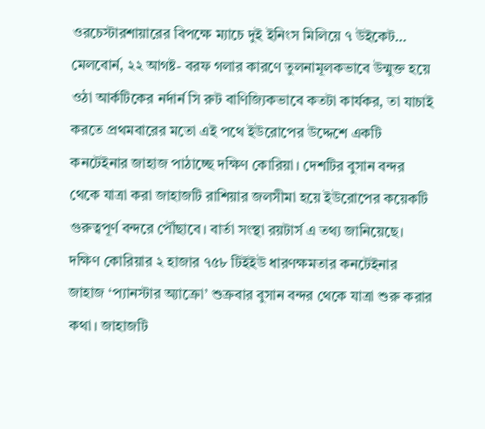ওরচেস্টারশায়ারের বিপক্ষে ম্যাচে দুই ইনিংস মিলিয়ে ৭ উইকেট…
মেলবোর্ন, ২২ আগষ্ট- বরফ গলার কারণে তুলনামূলকভাবে উন্মুক্ত হয়ে ওঠা আর্কটিকের নর্দার্ন সি রুট বাণিজ্যিকভাবে কতটা কার্যকর, তা যাচাই করতে প্রথমবারের মতো এই পথে ইউরোপের উদ্দেশে একটি কনটেইনার জাহাজ পাঠাচ্ছে দক্ষিণ কোরিয়া। দেশটির বুসান বন্দর থেকে যাত্রা করা জাহাজটি রাশিয়ার জলসীমা হয়ে ইউরোপের কয়েকটি গুরুত্বপূর্ণ বন্দরে পৌঁছাবে। বার্তা সংস্থা রয়টার্স এ তথ্য জানিয়েছে।
দক্ষিণ কোরিয়ার ২ হাজার ৭৫৮ টিইইউ ধারণক্ষমতার কনটেইনার জাহাজ ‘প্যানস্টার অ্যাক্রো’ শুক্রবার বুসান বন্দর থেকে যাত্রা শুরু করার কথা। জাহাজটি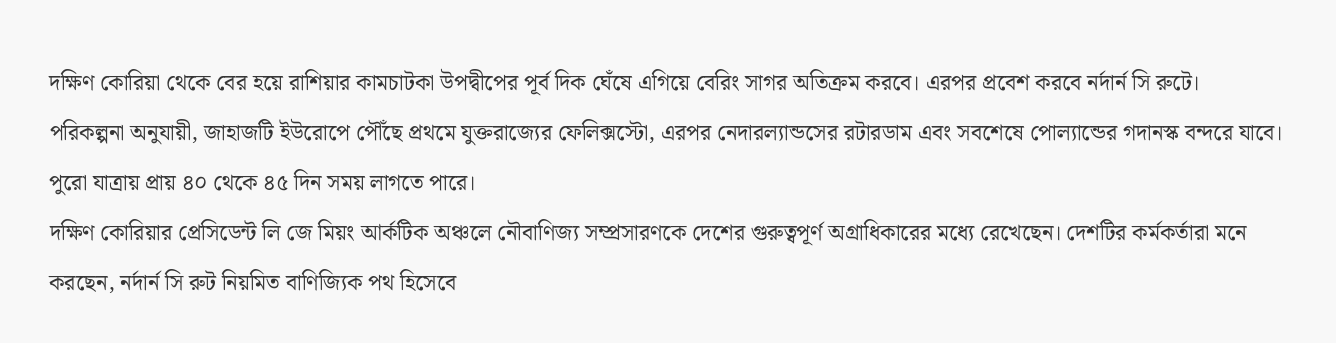দক্ষিণ কোরিয়া থেকে বের হয়ে রাশিয়ার কামচাটকা উপদ্বীপের পূর্ব দিক ঘেঁষে এগিয়ে বেরিং সাগর অতিক্রম করবে। এরপর প্রবেশ করবে নর্দার্ন সি রুটে।
পরিকল্পনা অনুযায়ী, জাহাজটি ইউরোপে পৌঁছে প্রথমে যুক্তরাজ্যের ফেলিক্সস্টো, এরপর নেদারল্যান্ডসের রটারডাম এবং সবশেষে পোল্যান্ডের গদানস্ক বন্দরে যাবে। পুরো যাত্রায় প্রায় ৪০ থেকে ৪৫ দিন সময় লাগতে পারে।
দক্ষিণ কোরিয়ার প্রেসিডেন্ট লি জে মিয়ং আর্কটিক অঞ্চলে নৌবাণিজ্য সম্প্রসারণকে দেশের গুরুত্বপূর্ণ অগ্রাধিকারের মধ্যে রেখেছেন। দেশটির কর্মকর্তারা মনে করছেন, নর্দার্ন সি রুট নিয়মিত বাণিজ্যিক পথ হিসেবে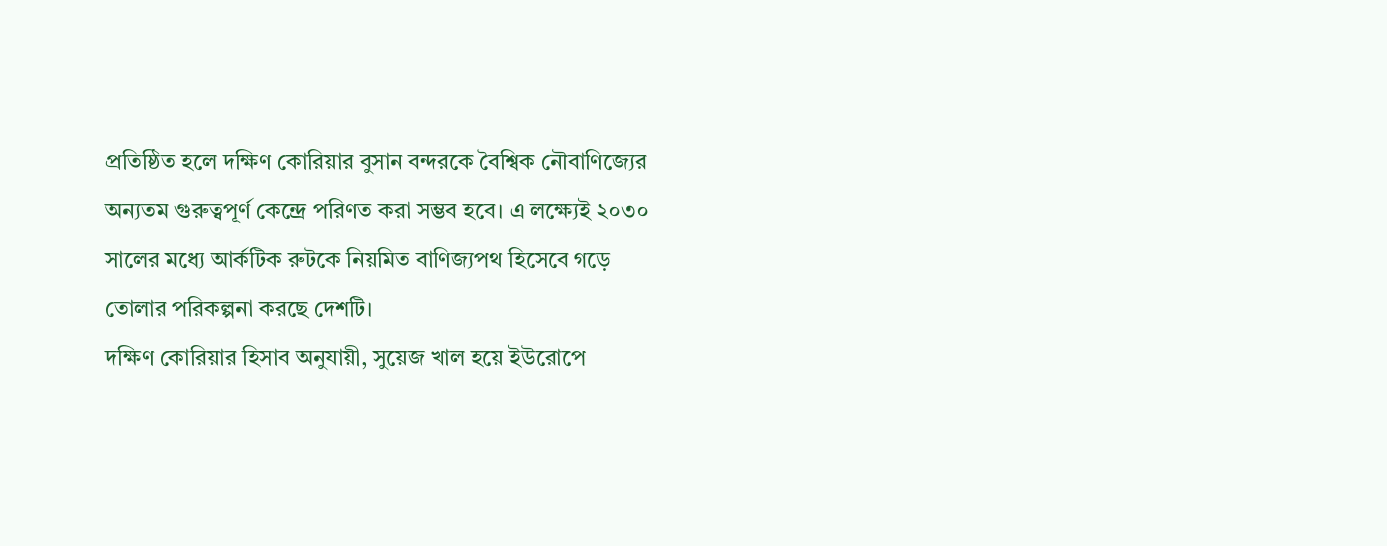প্রতিষ্ঠিত হলে দক্ষিণ কোরিয়ার বুসান বন্দরকে বৈশ্বিক নৌবাণিজ্যের অন্যতম গুরুত্বপূর্ণ কেন্দ্রে পরিণত করা সম্ভব হবে। এ লক্ষ্যেই ২০৩০ সালের মধ্যে আর্কটিক রুটকে নিয়মিত বাণিজ্যপথ হিসেবে গড়ে তোলার পরিকল্পনা করছে দেশটি।
দক্ষিণ কোরিয়ার হিসাব অনুযায়ী, সুয়েজ খাল হয়ে ইউরোপে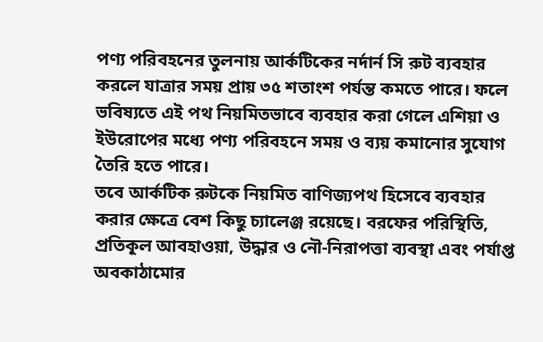পণ্য পরিবহনের তুলনায় আর্কটিকের নর্দার্ন সি রুট ব্যবহার করলে যাত্রার সময় প্রায় ৩৫ শতাংশ পর্যন্ত কমতে পারে। ফলে ভবিষ্যতে এই পথ নিয়মিতভাবে ব্যবহার করা গেলে এশিয়া ও ইউরোপের মধ্যে পণ্য পরিবহনে সময় ও ব্যয় কমানোর সুযোগ তৈরি হতে পারে।
তবে আর্কটিক রুটকে নিয়মিত বাণিজ্যপথ হিসেবে ব্যবহার করার ক্ষেত্রে বেশ কিছু চ্যালেঞ্জ রয়েছে। বরফের পরিস্থিতি, প্রতিকূল আবহাওয়া, উদ্ধার ও নৌ-নিরাপত্তা ব্যবস্থা এবং পর্যাপ্ত অবকাঠামোর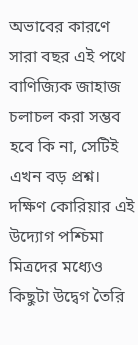অভাবের কারণে সারা বছর এই পথে বাণিজ্যিক জাহাজ চলাচল করা সম্ভব হবে কি না, সেটিই এখন বড় প্রশ্ন।
দক্ষিণ কোরিয়ার এই উদ্যোগ পশ্চিমা মিত্রদের মধ্যেও কিছুটা উদ্বেগ তৈরি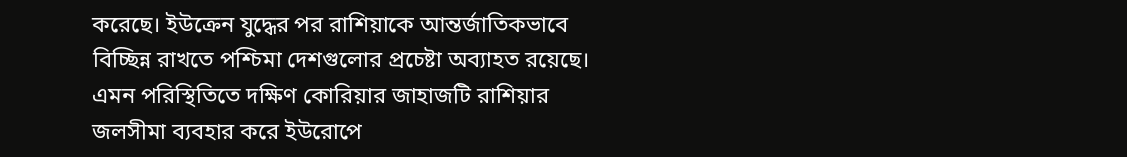করেছে। ইউক্রেন যুদ্ধের পর রাশিয়াকে আন্তর্জাতিকভাবে বিচ্ছিন্ন রাখতে পশ্চিমা দেশগুলোর প্রচেষ্টা অব্যাহত রয়েছে। এমন পরিস্থিতিতে দক্ষিণ কোরিয়ার জাহাজটি রাশিয়ার জলসীমা ব্যবহার করে ইউরোপে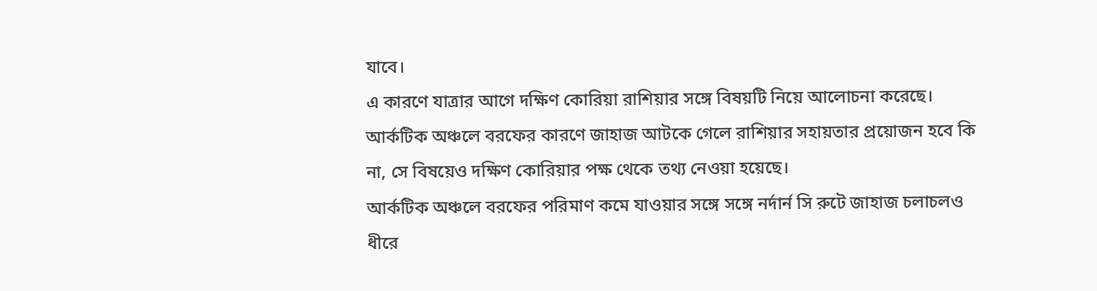যাবে।
এ কারণে যাত্রার আগে দক্ষিণ কোরিয়া রাশিয়ার সঙ্গে বিষয়টি নিয়ে আলোচনা করেছে। আর্কটিক অঞ্চলে বরফের কারণে জাহাজ আটকে গেলে রাশিয়ার সহায়তার প্রয়োজন হবে কি না, সে বিষয়েও দক্ষিণ কোরিয়ার পক্ষ থেকে তথ্য নেওয়া হয়েছে।
আর্কটিক অঞ্চলে বরফের পরিমাণ কমে যাওয়ার সঙ্গে সঙ্গে নর্দার্ন সি রুটে জাহাজ চলাচলও ধীরে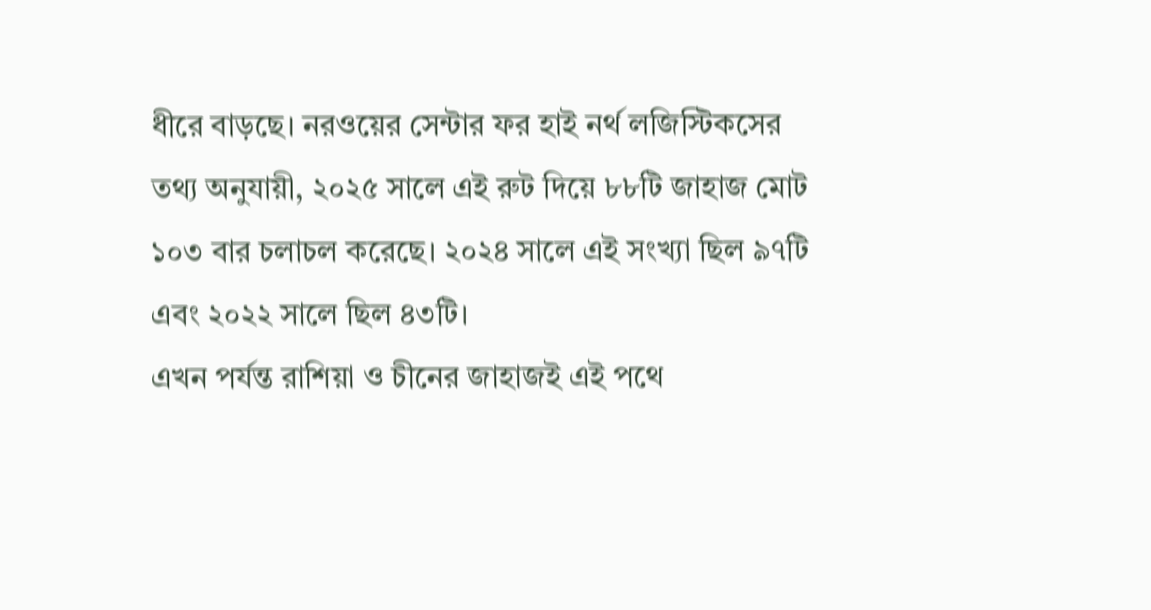ধীরে বাড়ছে। নরওয়ের সেন্টার ফর হাই নর্থ লজিস্টিকসের তথ্য অনুযায়ী, ২০২৫ সালে এই রুট দিয়ে ৮৮টি জাহাজ মোট ১০৩ বার চলাচল করেছে। ২০২৪ সালে এই সংখ্যা ছিল ৯৭টি এবং ২০২২ সালে ছিল ৪৩টি।
এখন পর্যন্ত রাশিয়া ও চীনের জাহাজই এই পথে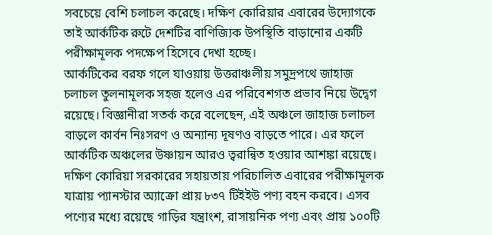সবচেয়ে বেশি চলাচল করেছে। দক্ষিণ কোরিয়ার এবারের উদ্যোগকে তাই আর্কটিক রুটে দেশটির বাণিজ্যিক উপস্থিতি বাড়ানোর একটি পরীক্ষামূলক পদক্ষেপ হিসেবে দেখা হচ্ছে।
আর্কটিকের বরফ গলে যাওয়ায় উত্তরাঞ্চলীয় সমুদ্রপথে জাহাজ চলাচল তুলনামূলক সহজ হলেও এর পরিবেশগত প্রভাব নিয়ে উদ্বেগ রয়েছে। বিজ্ঞানীরা সতর্ক করে বলেছেন, এই অঞ্চলে জাহাজ চলাচল বাড়লে কার্বন নিঃসরণ ও অন্যান্য দূষণও বাড়তে পারে। এর ফলে আর্কটিক অঞ্চলের উষ্ণায়ন আরও ত্বরান্বিত হওয়ার আশঙ্কা রয়েছে।
দক্ষিণ কোরিয়া সরকারের সহায়তায় পরিচালিত এবারের পরীক্ষামূলক যাত্রায় প্যানস্টার অ্যাক্রো প্রায় ৮৩৭ টিইইউ পণ্য বহন করবে। এসব পণ্যের মধ্যে রয়েছে গাড়ির যন্ত্রাংশ, রাসায়নিক পণ্য এবং প্রায় ১০০টি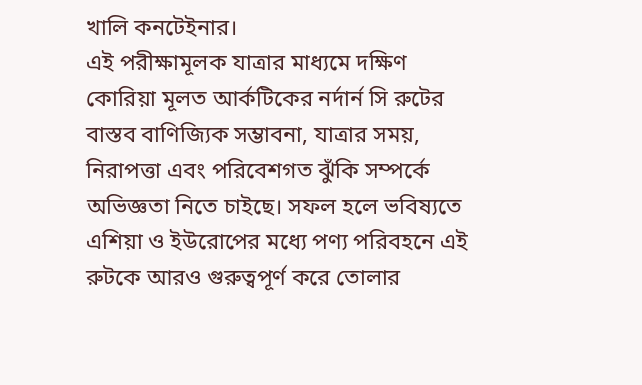খালি কনটেইনার।
এই পরীক্ষামূলক যাত্রার মাধ্যমে দক্ষিণ কোরিয়া মূলত আর্কটিকের নর্দার্ন সি রুটের বাস্তব বাণিজ্যিক সম্ভাবনা, যাত্রার সময়, নিরাপত্তা এবং পরিবেশগত ঝুঁকি সম্পর্কে অভিজ্ঞতা নিতে চাইছে। সফল হলে ভবিষ্যতে এশিয়া ও ইউরোপের মধ্যে পণ্য পরিবহনে এই রুটকে আরও গুরুত্বপূর্ণ করে তোলার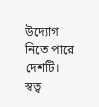উদ্যোগ নিতে পারে দেশটি।
স্বত্ব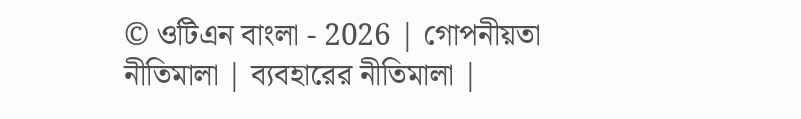© ওটিএন বাংলা - 2026 | গোপনীয়তা নীতিমালা | ব্যবহারের নীতিমালা |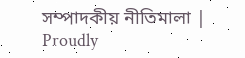সম্পাদকীয় নীতিমালা | Proudly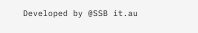Developed by @SSB it.au